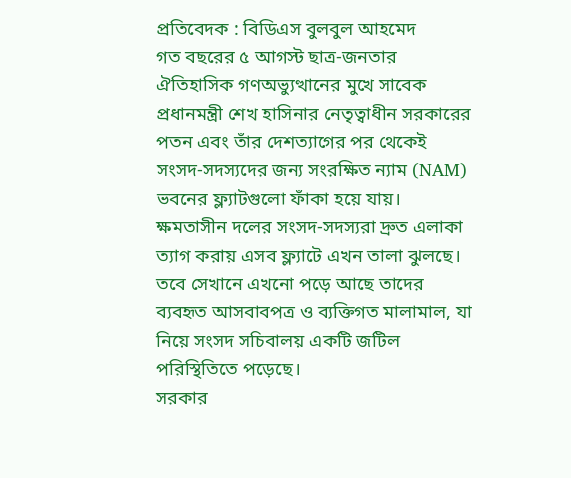প্রতিবেদক : বিডিএস বুলবুল আহমেদ
গত বছরের ৫ আগস্ট ছাত্র-জনতার ঐতিহাসিক গণঅভ্যুত্থানের মুখে সাবেক প্রধানমন্ত্রী শেখ হাসিনার নেতৃত্বাধীন সরকারের পতন এবং তাঁর দেশত্যাগের পর থেকেই সংসদ-সদস্যদের জন্য সংরক্ষিত ন্যাম (NAM) ভবনের ফ্ল্যাটগুলো ফাঁকা হয়ে যায়। ক্ষমতাসীন দলের সংসদ-সদস্যরা দ্রুত এলাকা ত্যাগ করায় এসব ফ্ল্যাটে এখন তালা ঝুলছে। তবে সেখানে এখনো পড়ে আছে তাদের ব্যবহৃত আসবাবপত্র ও ব্যক্তিগত মালামাল, যা নিয়ে সংসদ সচিবালয় একটি জটিল পরিস্থিতিতে পড়েছে।
সরকার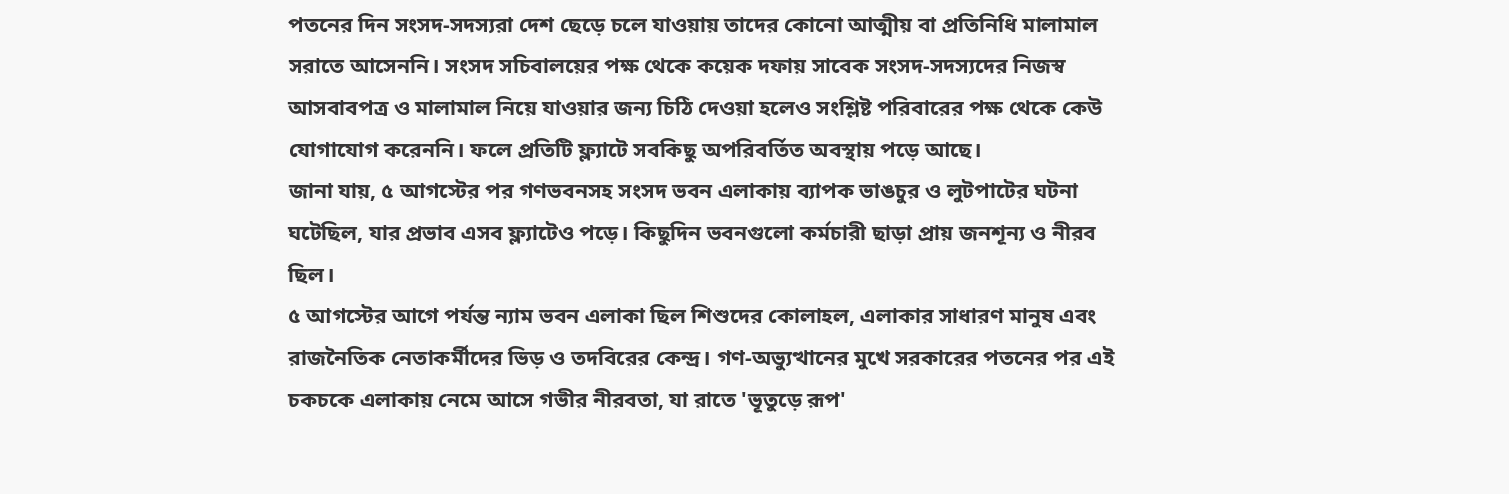পতনের দিন সংসদ-সদস্যরা দেশ ছেড়ে চলে যাওয়ায় তাদের কোনো আত্মীয় বা প্রতিনিধি মালামাল সরাতে আসেননি। সংসদ সচিবালয়ের পক্ষ থেকে কয়েক দফায় সাবেক সংসদ-সদস্যদের নিজস্ব আসবাবপত্র ও মালামাল নিয়ে যাওয়ার জন্য চিঠি দেওয়া হলেও সংশ্লিষ্ট পরিবারের পক্ষ থেকে কেউ যোগাযোগ করেননি। ফলে প্রতিটি ফ্ল্যাটে সবকিছু অপরিবর্তিত অবস্থায় পড়ে আছে।
জানা যায়, ৫ আগস্টের পর গণভবনসহ সংসদ ভবন এলাকায় ব্যাপক ভাঙচুর ও লুটপাটের ঘটনা ঘটেছিল, যার প্রভাব এসব ফ্ল্যাটেও পড়ে। কিছুদিন ভবনগুলো কর্মচারী ছাড়া প্রায় জনশূন্য ও নীরব ছিল।
৫ আগস্টের আগে পর্যন্ত ন্যাম ভবন এলাকা ছিল শিশুদের কোলাহল, এলাকার সাধারণ মানুষ এবং রাজনৈতিক নেতাকর্মীদের ভিড় ও তদবিরের কেন্দ্র। গণ-অভ্যুত্থানের মুখে সরকারের পতনের পর এই চকচকে এলাকায় নেমে আসে গভীর নীরবতা, যা রাতে 'ভূতুড়ে রূপ'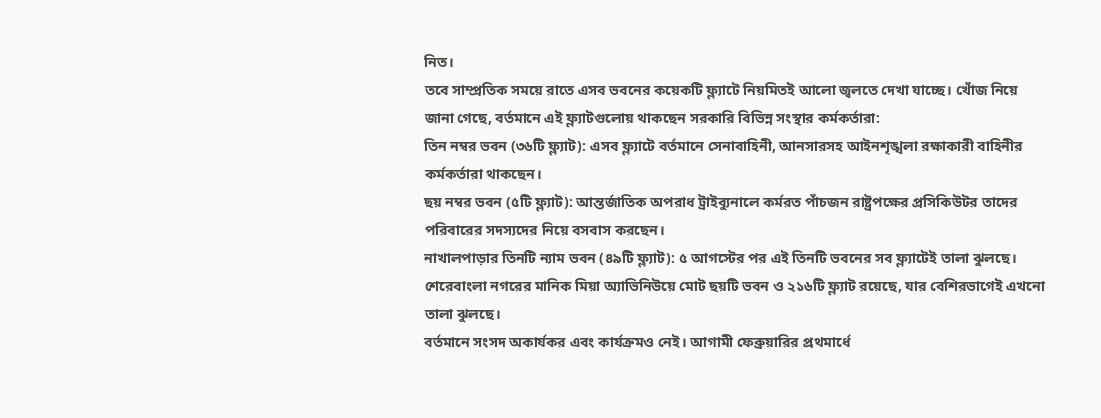নিত।
তবে সাম্প্রতিক সময়ে রাতে এসব ভবনের কয়েকটি ফ্ল্যাটে নিয়মিতই আলো জ্বলতে দেখা যাচ্ছে। খোঁজ নিয়ে জানা গেছে, বর্তমানে এই ফ্ল্যাটগুলোয় থাকছেন সরকারি বিভিন্ন সংস্থার কর্মকর্তারা:
তিন নম্বর ভবন (৩৬টি ফ্ল্যাট): এসব ফ্ল্যাটে বর্তমানে সেনাবাহিনী, আনসারসহ আইনশৃঙ্খলা রক্ষাকারী বাহিনীর কর্মকর্তারা থাকছেন।
ছয় নম্বর ভবন (৫টি ফ্ল্যাট): আন্তর্জাতিক অপরাধ ট্রাইব্যুনালে কর্মরত পাঁচজন রাষ্ট্রপক্ষের প্রসিকিউটর তাদের পরিবারের সদস্যদের নিয়ে বসবাস করছেন।
নাখালপাড়ার তিনটি ন্যাম ভবন (৪৯টি ফ্ল্যাট): ৫ আগস্টের পর এই তিনটি ভবনের সব ফ্ল্যাটেই তালা ঝুলছে।
শেরেবাংলা নগরের মানিক মিয়া অ্যাভিনিউয়ে মোট ছয়টি ভবন ও ২১৬টি ফ্ল্যাট রয়েছে, যার বেশিরভাগেই এখনো তালা ঝুলছে।
বর্তমানে সংসদ অকার্যকর এবং কার্যক্রমও নেই। আগামী ফেব্রুয়ারির প্রথমার্ধে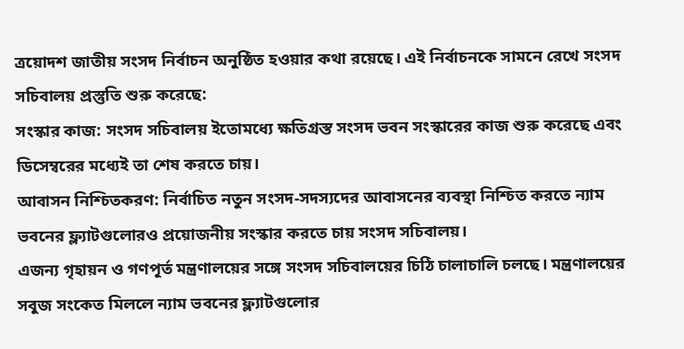ত্রয়োদশ জাতীয় সংসদ নির্বাচন অনুষ্ঠিত হওয়ার কথা রয়েছে। এই নির্বাচনকে সামনে রেখে সংসদ সচিবালয় প্রস্তুতি শুরু করেছে:
সংস্কার কাজ: সংসদ সচিবালয় ইতোমধ্যে ক্ষতিগ্রস্ত সংসদ ভবন সংস্কারের কাজ শুরু করেছে এবং ডিসেম্বরের মধ্যেই তা শেষ করতে চায়।
আবাসন নিশ্চিতকরণ: নির্বাচিত নতুন সংসদ-সদস্যদের আবাসনের ব্যবস্থা নিশ্চিত করতে ন্যাম ভবনের ফ্ল্যাটগুলোরও প্রয়োজনীয় সংস্কার করতে চায় সংসদ সচিবালয়।
এজন্য গৃহায়ন ও গণপূর্ত মন্ত্রণালয়ের সঙ্গে সংসদ সচিবালয়ের চিঠি চালাচালি চলছে। মন্ত্রণালয়ের সবুজ সংকেত মিললে ন্যাম ভবনের ফ্ল্যাটগুলোর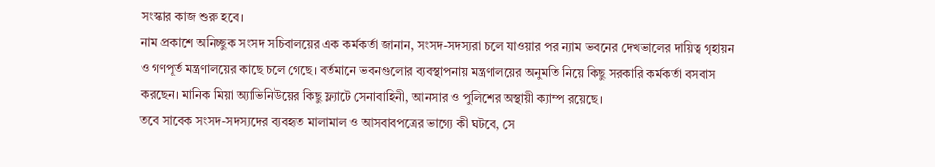সংস্কার কাজ শুরু হবে।
নাম প্রকাশে অনিচ্ছুক সংসদ সচিবালয়ের এক কর্মকর্তা জানান, সংসদ-সদস্যরা চলে যাওয়ার পর ন্যাম ভবনের দেখভালের দায়িত্ব গৃহায়ন ও গণপূর্ত মন্ত্রণালয়ের কাছে চলে গেছে। বর্তমানে ভবনগুলোর ব্যবস্থাপনায় মন্ত্রণালয়ের অনুমতি নিয়ে কিছু সরকারি কর্মকর্তা বসবাস করছেন। মানিক মিয়া অ্যাভিনিউয়ের কিছু ফ্ল্যাটে সেনাবাহিনী, আনসার ও পুলিশের অস্থায়ী ক্যাম্প রয়েছে।
তবে সাবেক সংসদ-সদস্যদের ব্যবহৃত মালামাল ও আসবাবপত্রের ভাগ্যে কী ঘটবে, সে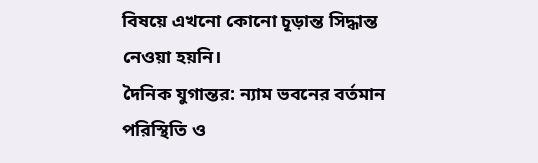বিষয়ে এখনো কোনো চূড়ান্ত সিদ্ধান্ত নেওয়া হয়নি।
দৈনিক যুগান্তর: ন্যাম ভবনের বর্তমান পরিস্থিতি ও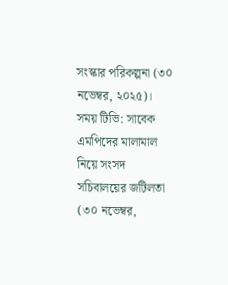সংস্কার পরিকল্পনা (৩০ নভেম্বর, ২০২৫)।
সময় টিভি: সাবেক এমপিদের মালামাল নিয়ে সংসদ সচিবালয়ের জটিলতা (৩০ নভেম্বর,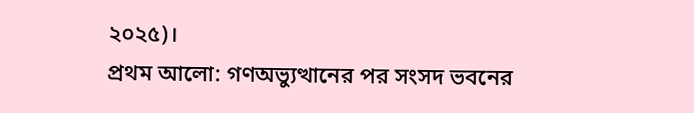২০২৫)।
প্রথম আলো: গণঅভ্যুত্থানের পর সংসদ ভবনের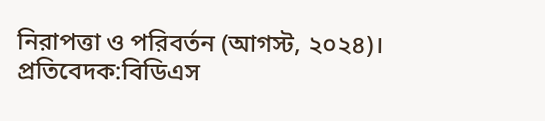নিরাপত্তা ও পরিবর্তন (আগস্ট, ২০২৪)।
প্রতিবেদক:বিডিএস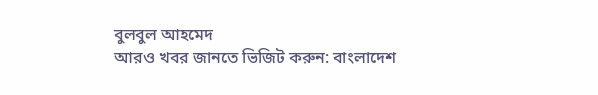বুলবুল আহমেদ
আরও খবর জানতে ভিজিট করুন: বাংলাদেশ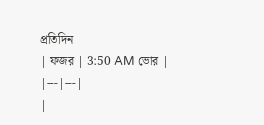প্রতিদিন
| ফজর | 3:50 AM ভোর |
|---|---|
|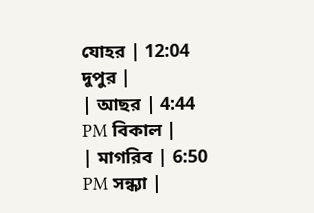যোহর | 12:04 দুপুর |
| আছর | 4:44 PM বিকাল |
| মাগরিব | 6:50 PM সন্ধ্যা |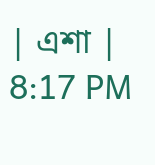| এশা | 8:17 PM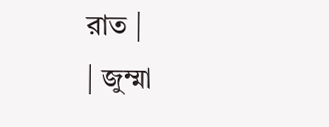রাত |
| জুম্মা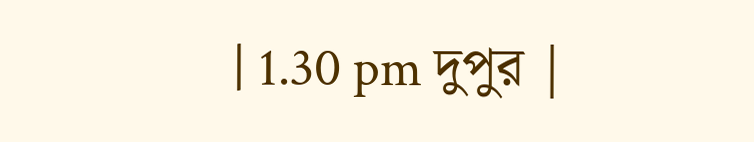| 1.30 pm দুপুর |